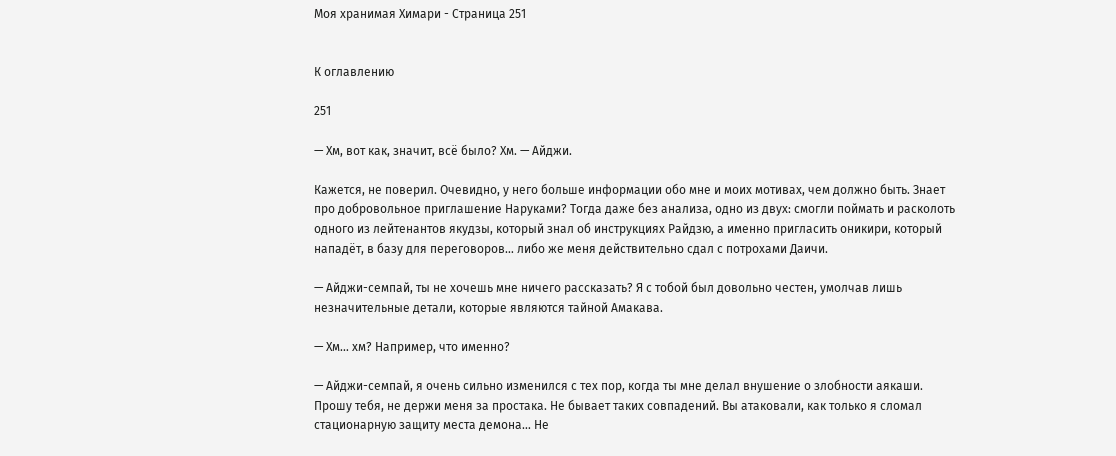Моя хранимая Химари - Страница 251


К оглавлению

251

— Хм, вот как, значит, всё было? Хм. — Айджи.

Кажется, не поверил. Очевидно, у него больше информации обо мне и моих мотивах, чем должно быть. Знает про добровольное приглашение Наруками? Тогда даже без анализа, одно из двух: смогли поймать и расколоть одного из лейтенантов якудзы, который знал об инструкциях Райдзю, а именно пригласить оникири, который нападёт, в базу для переговоров… либо же меня действительно сдал с потрохами Даичи.

— Айджи-семпай, ты не хочешь мне ничего рассказать? Я с тобой был довольно честен, умолчав лишь незначительные детали, которые являются тайной Амакава.

— Хм… хм? Например, что именно?

— Айджи-семпай, я очень сильно изменился с тех пор, когда ты мне делал внушение о злобности аякаши. Прошу тебя, не держи меня за простака. Не бывает таких совпадений. Вы атаковали, как только я сломал стационарную защиту места демона… Не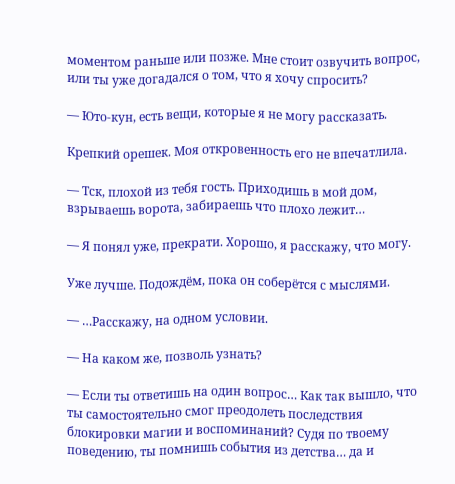моментом раньше или позже. Мне стоит озвучить вопрос, или ты уже догадался о том, что я хочу спросить?

— Юто-кун, есть вещи, которые я не могу рассказать.

Крепкий орешек. Моя откровенность его не впечатлила.

— Тск, плохой из тебя гость. Приходишь в мой дом, взрываешь ворота, забираешь что плохо лежит…

— Я понял уже, прекрати. Хорошо, я расскажу, что могу.

Уже лучше. Подождём, пока он соберётся с мыслями.

— …Расскажу, на одном условии.

— На каком же, позволь узнать?

— Если ты ответишь на один вопрос… Как так вышло, что ты самостоятельно смог преодолеть последствия блокировки магии и воспоминаний? Судя по твоему поведению, ты помнишь события из детства… да и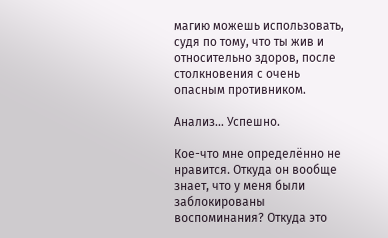магию можешь использовать, судя по тому, что ты жив и относительно здоров, после столкновения с очень опасным противником.

Анализ… Успешно.

Кое-что мне определённо не нравится. Откуда он вообще знает, что у меня были заблокированы воспоминания? Откуда это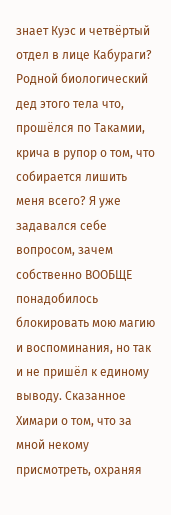знает Куэс и четвёртый отдел в лице Кабураги? Родной биологический дед этого тела что, прошёлся по Такамии, крича в рупор о том, что собирается лишить меня всего? Я уже задавался себе вопросом, зачем собственно ВООБЩЕ понадобилось блокировать мою магию и воспоминания, но так и не пришёл к единому выводу. Сказанное Химари о том, что за мной некому присмотреть, охраняя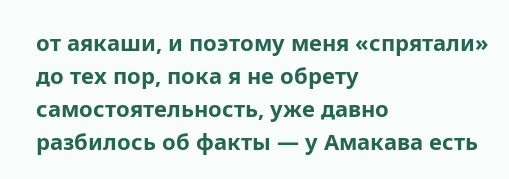от аякаши, и поэтому меня «спрятали» до тех пор, пока я не обрету самостоятельность, уже давно разбилось об факты — у Амакава есть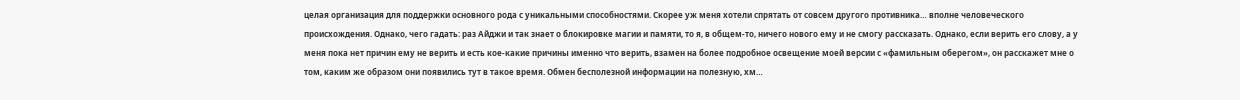целая организация для поддержки основного рода с уникальными способностями. Скорее уж меня хотели спрятать от совсем другого противника… вполне человеческого происхождения. Однако, чего гадать: раз Айджи и так знает о блокировке магии и памяти, то я, в общем-то, ничего нового ему и не смогу рассказать. Однако, если верить его слову, а у меня пока нет причин ему не верить и есть кое-какие причины именно что верить, взамен на более подробное освещение моей версии с «фамильным оберегом», он расскажет мне о том, каким же образом они появились тут в такое время. Обмен бесполезной информации на полезную, хм…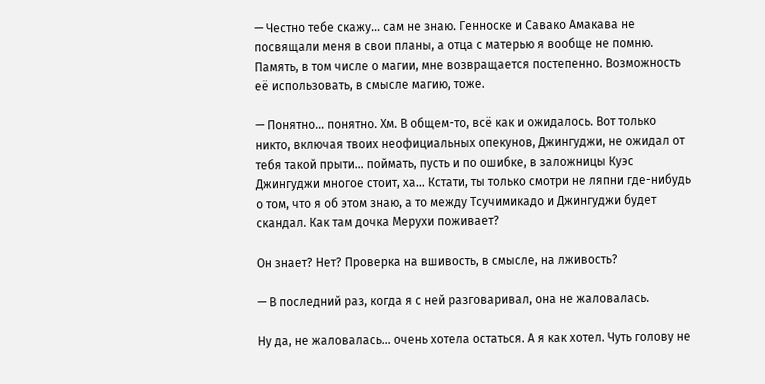— Честно тебе скажу… сам не знаю. Генноске и Савако Амакава не посвящали меня в свои планы, а отца с матерью я вообще не помню. Память, в том числе о магии, мне возвращается постепенно. Возможность её использовать, в смысле магию, тоже.

— Понятно… понятно. Хм. В общем-то, всё как и ожидалось. Вот только никто, включая твоих неофициальных опекунов, Джингуджи, не ожидал от тебя такой прыти… поймать, пусть и по ошибке, в заложницы Куэс Джингуджи многое стоит, ха… Кстати, ты только смотри не ляпни где-нибудь о том, что я об этом знаю, а то между Тсучимикадо и Джингуджи будет скандал. Как там дочка Мерухи поживает?

Он знает? Нет? Проверка на вшивость, в смысле, на лживость?

— В последний раз, когда я с ней разговаривал, она не жаловалась.

Ну да, не жаловалась… очень хотела остаться. А я как хотел. Чуть голову не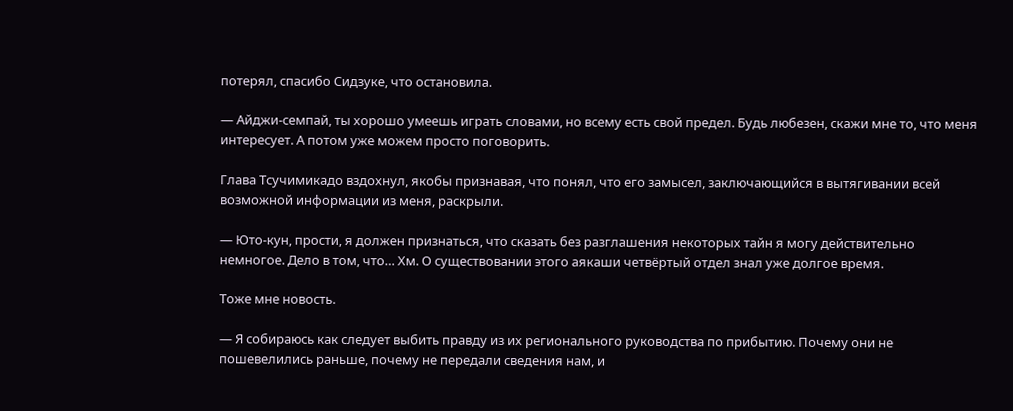потерял, спасибо Сидзуке, что остановила.

— Айджи-семпай, ты хорошо умеешь играть словами, но всему есть свой предел. Будь любезен, скажи мне то, что меня интересует. А потом уже можем просто поговорить.

Глава Тсучимикадо вздохнул, якобы признавая, что понял, что его замысел, заключающийся в вытягивании всей возможной информации из меня, раскрыли.

— Юто-кун, прости, я должен признаться, что сказать без разглашения некоторых тайн я могу действительно немногое. Дело в том, что… Хм. О существовании этого аякаши четвёртый отдел знал уже долгое время.

Тоже мне новость.

— Я собираюсь как следует выбить правду из их регионального руководства по прибытию. Почему они не пошевелились раньше, почему не передали сведения нам, и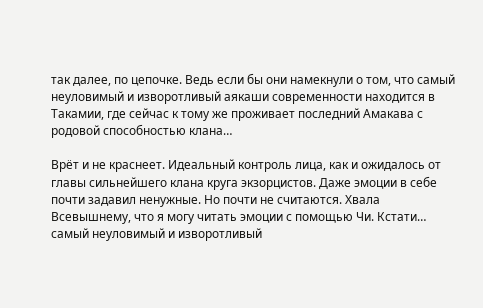так далее, по цепочке. Ведь если бы они намекнули о том, что самый неуловимый и изворотливый аякаши современности находится в Такамии, где сейчас к тому же проживает последний Амакава с родовой способностью клана…

Врёт и не краснеет. Идеальный контроль лица, как и ожидалось от главы сильнейшего клана круга экзорцистов. Даже эмоции в себе почти задавил ненужные. Но почти не считаются. Хвала Всевышнему, что я могу читать эмоции с помощью Чи. Кстати… самый неуловимый и изворотливый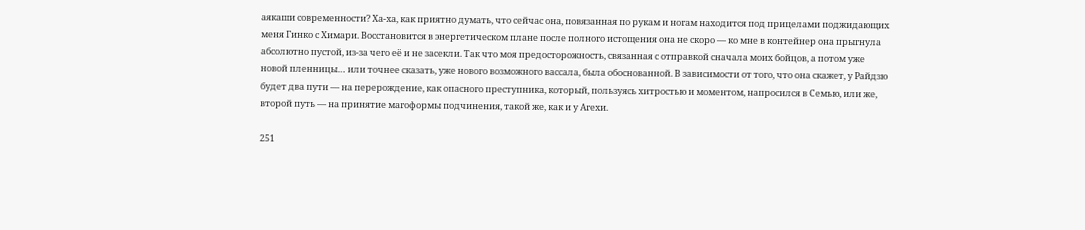аякаши современности? Ха-ха, как приятно думать, что сейчас она, повязанная по рукам и ногам находится под прицелами поджидающих меня Гинко с Химари. Восстановится в энергетическом плане после полного истощения она не скоро — ко мне в контейнер она прыгнула абсолютно пустой, из-за чего её и не засекли. Так что моя предосторожность, связанная с отправкой сначала моих бойцов, а потом уже новой пленницы… или точнее сказать, уже нового возможного вассала, была обоснованной. В зависимости от того, что она скажет, у Райдзю будет два пути — на перерождение, как опасного преступника, который, пользуясь хитростью и моментом, напросился в Семью, или же, второй путь — на принятие магоформы подчинения, такой же, как и у Агехи.

251